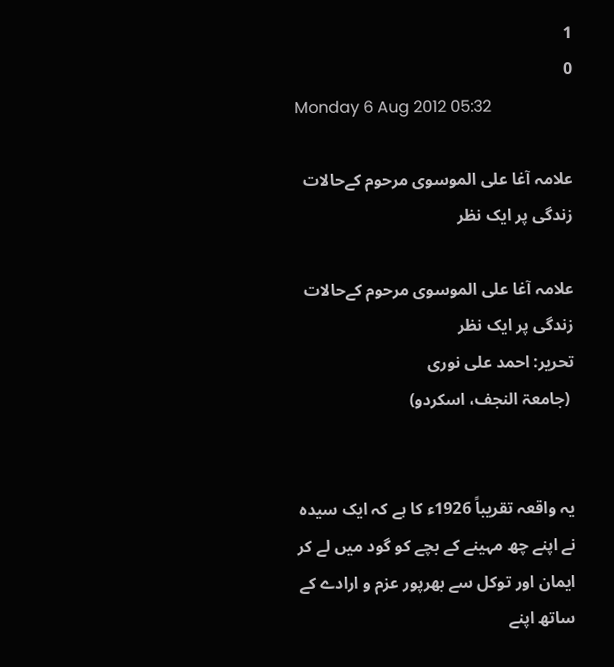1
0
Monday 6 Aug 2012 05:32

علامہ آغا علی الموسوی مرحوم کےحالات زندگی پر ایک نظر

علامہ آغا علی الموسوی مرحوم کےحالات زندگی پر ایک نظر
تحریر: احمد علی نوری
 (جامعۃ النجف، اسکردو)


یہ واقعہ تقریباً 1926ء کا ہے کہ ایک سیدہ نے اپنے چھ مہینے کے بچے کو گود میں لے کر ایمان اور توکل سے بھرپور عزم و ارادے کے ساتھ اپنے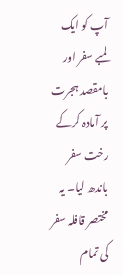آپ کو ایک لمبے سفر اور بامقصد ہجرت پر آمادہ کرکے رخت سفر باندھ لیا۔ یہ مختصر قافلہ سفر کی تمام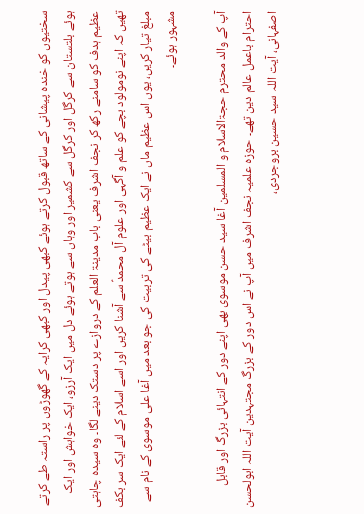سختیوں کو خندہ پیشانی کے ساتھ قبول کرتے ہوئے کبھی پیدل اور کبھی کرایہ کے گھوڑوں پر راستہ طے کرتے ہوئے بلتستان سے کرگل اور کرگل سے کشمیر اور وہاں سے ہوتے ہوئے دل میں ایک آرزو، ایک خواہش اور ایک عظیم ہدف کو سامنے رکھ کر نجف اشرف یعنی باب مدینۃ العلم کے دروازے پر دستک دینے لگا۔ وہ سیدہ چاہتی تھیں کہ اپنے نومولود بچے کو علم و آگہی اور علوم آل محمدؑ سے آشنا کریں اور اسے اسلام کے لئے ایک سر بکف مبلغ تیار کریں، یوں اس عظیم ماں نے ایک عظیم بیٹے کی تربیت کی جو بعد میں آغا علی موسوی کے نام سے مشہور ہوئے۔

آپ کے والد محترم حجۃالاسلام و المسلمین آغا سید حسن موسوی بھی اپنے دور کے انتہائی بزرگ اور قابل احترام باعمل عالم دین تھے۔ حوزہ علمیہ نجف اشرف میں آپ نے اس دور کے بزرگ مجتہدین آیت اللہ ابولحسن اصفہانی، آیت اللہ سید حسین بروجردی،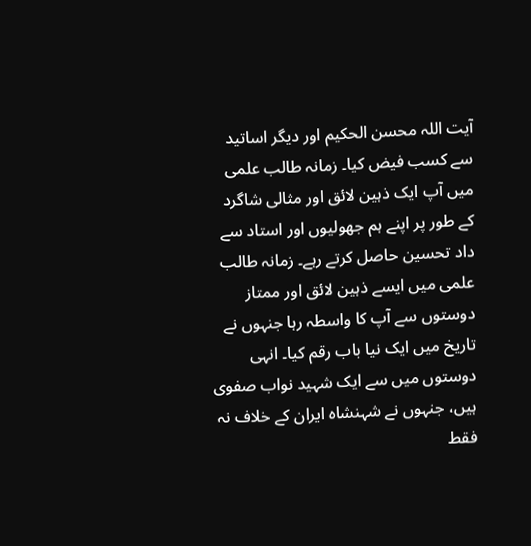آیت اللہ محسن الحکیم اور دیگر اساتید سے کسب فیض کیا۔ زمانہ طالب علمی میں آپ ایک ذہین لائق اور مثالی شاگرد کے طور پر اپنے ہم جھولیوں اور استاد سے داد تحسین حاصل کرتے رہے۔ زمانہ طالب علمی میں ایسے ذہین لائق اور ممتاز دوستوں سے آپ کا واسطہ رہا جنہوں نے تاریخ میں ایک نیا باب رقم کیا۔ انہی دوستوں میں سے ایک شہید نواب صفوی ہیں، جنہوں نے شہنشاہ ایران کے خلاف نہ فقط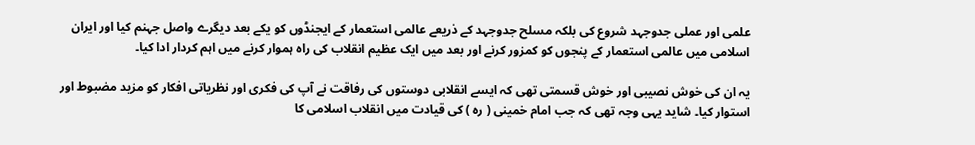علمی اور عملی جدوجہد شروع کی بلکہ مسلح جدوجہد کے ذریعے عالمی استعمار کے ایجنڈوں کو یکے بعد دیگرے واصل جہنم کیا اور ایران اسلامی میں عالمی استعمار کے پنجوں کو کمزور کرنے اور بعد میں ایک عظیم انقلاب کی راہ ہموار کرنے میں اہم کردار ادا کیا۔

یہ ان کی خوش نصیبی اور خوش قسمتی تھی کہ ایسے انقلابی دوستوں کی رفاقت نے آپ کی فکری اور نظریاتی افکار کو مزید مضبوط اور استوار کیا۔ شاید یہی وجہ تھی کہ جب امام خمینی ( رہ ) کی قیادت میں انقلاب اسلامی کا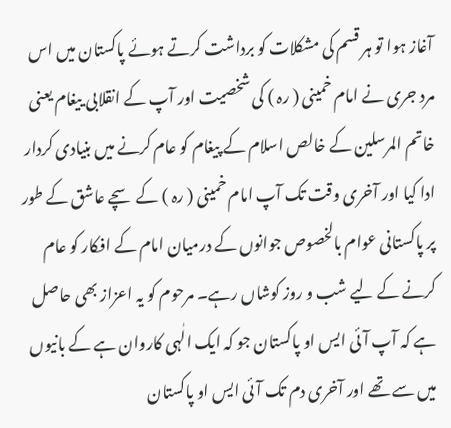آغاز ہوا تو ہر قسم کی مشکلات کو برداشت کرتے ہوئے پاکستان میں اس مرد جری نے امام خمینی ( رہ ) کی شخصیت اور آپ کے انقلابی ییغام یعنی خاتم المرسلین کے خالص اسلام کے پیغام کو عام کرنے میں بنیادی کردار ادا کیا اور آخری وقت تک آپ امام خمینی ( رہ ) کے سچے عاشق کے طور پر پاکستانی عوام بالخصوص جوانوں کے درمیان امام کے افکار کو عام کرنے کے لیے شب و روز کوشاں رہے۔ مرحوم کو یہ اعزاز بھی حاصل ہے کہ آپ آئی ایس او پاکستان جو کہ ایک الٰہی کاروان ہے کے بانیوں میں سے تھے اور آخری دم تک آئی ایس او پاکستان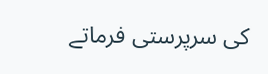کی سرپرستی فرماتے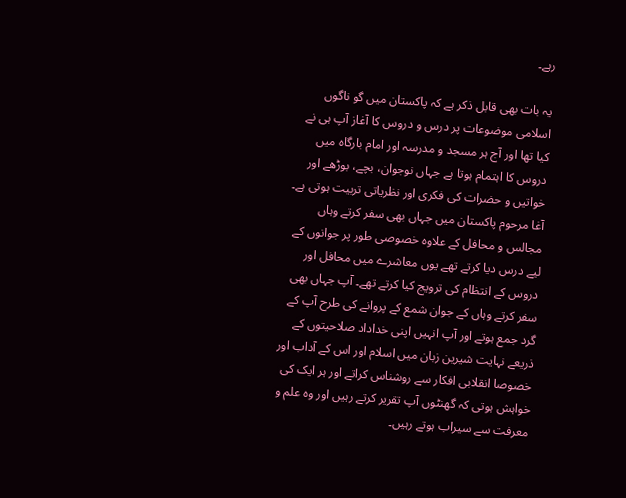رہے۔

یہ بات بھی قابل ذکر ہے کہ پاکستان میں گو ناگوں اسلامی موضوعات پر درس و دروس کا آغاز آپ ہی نے کیا تھا اور آج ہر مسجد و مدرسہ اور امام بارگاہ میں دروس کا اہتمام ہوتا ہے جہاں نوجوان، بچے، بوڑھے اور خواتیں و حضرات کی فکری اور نظریاتی تربیت ہوتی ہے۔ آغا مرحوم پاکستان میں جہاں بھی سفر کرتے وہاں مجالس و محافل کے علاوہ خصوصی طور پر جوانوں کے لیے درس دیا کرتے تھے یوں معاشرے میں محافل اور دروس کے انتظام کی ترویج کیا کرتے تھے۔ آپ جہاں بھی سفر کرتے وہاں کے جوان شمع کے پروانے کی طرح آپ کے گرد جمع ہوتے اور آپ انہیں اپنی خداداد صلاحیتوں کے ذریعے نہایت شیرین زبان میں اسلام اور اس کے آداب اور خصوصا انقلابی افکار سے روشناس کراتے اور ہر ایک کی خواہش ہوتی کہ گھنٹوں آپ تقریر کرتے رہیں اور وہ علم و معرفت سے سیراب ہوتے رہیں۔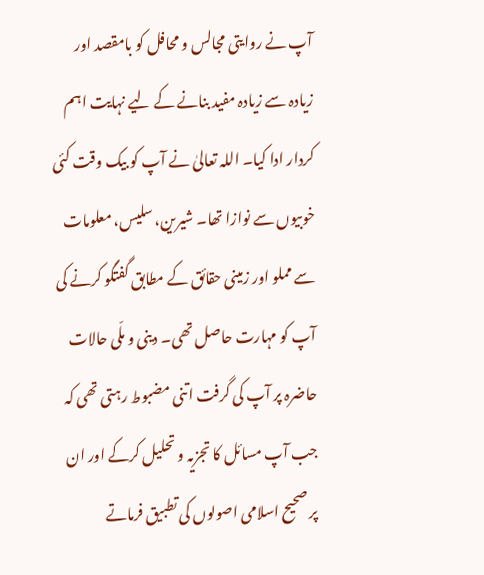آپ نے روایتی مجالس و محافل کو بامقصد اور زیادہ سے زیادہ مفید بنانے کے لیے نہایت اہم کردار ادا کیا۔ اللہ تعالیٰ نے آپ کو بیک وقت کئی خوبیوں سے نوازا تھا۔ شیرین، سلیس، معلومات سے مملو اور زمینی حقائق کے مطابق گفتگو کرنے کی آپ کو مہارت حاصل تھی۔ دینی و ملّی حالات حاضرہ پر آپ کی گرفت اتنی مضبوط رہتی تھی کہ جب آپ مسائل کا تجزیہ و تحلیل کرکے اور ان پر صحیح اسلامی اصولوں کی تطبیق فرماتے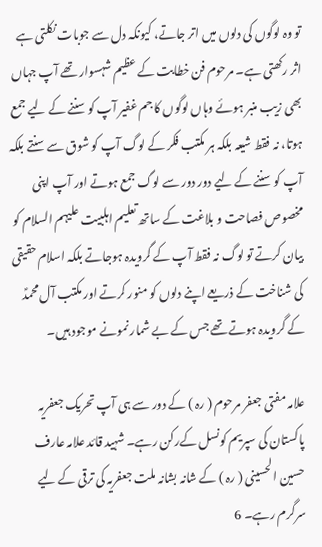تو وہ لوگوں کی دلوں میں اتر جاتے، کیونکہ دل سے جوبات نکلتی ہے اثر رکھتی ہے۔ مرحوم فن خطابت کے عظیم شہسوار تھے آپ جہاں بھی زیب منبر ہوئے وہاں لوگوں کا جم غفیر آپ کو سننے کے لیے جمع ہوتا، نہ فقط شیعہ بلکہ ہر مکتب فکر کے لوگ آپ کو شوق سے سنتے بلکہ آپ کو سننے کے لیے دور دور سے لوگ جمع ہوتے اور آپ اپنی مخصوص فصاحت و بلاغت کے ساتھ تعلیم اہلبیت علیہم السلام کو بیان کرتے تو لوگ نہ فقط آپ کے گرویدہ ہوجاتے بلکہ اسلام حقیقی کی شناخت کے ذریعے اپنے دلوں کو منور کرتے اور مکتب آل محمدؑ کے گرویدہ ہوتے تھے جس کے بے شمار نمونے موجود ہیں۔

علامہ مفتی جعفر مرحوم ( رہ ) کے دور سے ہی آپ تحریک جعفریہ پاکستان کی سپریم کونسل کےرکن رہے۔ شہید قائد علامہ عارف حسین الحسینی ( رہ ) کے شانہ بشانہ ملت جعفریہ کی ترقی کے لیے سرگرم رہے۔ 6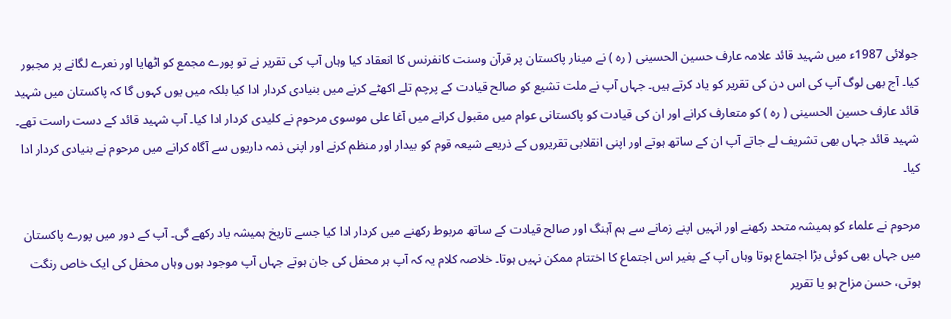جولائی 1987ء میں شہید قائد علامہ عارف حسین الحسینی ( رہ ) نے مینار پاکستان پر قرآن وسنت کانفرنس کا انعقاد کیا وہاں آپ کی تقریر نے تو پورے مجمع کو اٹھایا اور نعرے لگانے پر مجبور کیا۔ آج بھی لوگ آپ کی اس دن کی تقریر کو یاد کرتے ہیں۔ جہاں آپ نے ملت تشیع کو صالح قیادت کے پرچم تلے اکھٹے کرنے میں بنیادی کردار ادا کیا بلکہ میں یوں کہوں گا کہ پاکستان میں شہید قائد عارف حسین الحسینی ( رہ ) کو متعارف کرانے اور ان کی قیادت کو پاکستانی عوام میں مقبول کرانے میں آغا علی موسوی مرحوم نے کلیدی کردار ادا کیا۔ آپ شہید قائد کے دست راست تھے۔ شہید قائد جہاں بھی تشریف لے جاتے آپ ان کے ساتھ ہوتے اور اپنی انقلابی تقریروں کے ذریعے شیعہ قوم کو بیدار اور منظم کرنے اور اپنی ذمہ داریوں سے آگاہ کرانے میں مرحوم نے بنیادی کردار ادا کیا۔

مرحوم نے علماء کو ہمیشہ متحد رکھنے اور انہیں اپنے زمانے سے ہم آہنگ اور صالح قیادت کے ساتھ مربوط رکھنے میں کردار ادا کیا جسے تاریخ ہمیشہ یاد رکھے گی۔ آپ کے دور میں پورے پاکستان میں جہاں بھی کوئی بڑا اجتماع ہوتا وہاں آپ کے بغیر اس اجتماع کا اختتام ممکن نہیں ہوتا۔ خلاصہ کلام یہ کہ آپ ہر محفل کی جان ہوتے جہاں آپ موجود ہوں وہاں محفل کی ایک خاص رنگت ہوتی، حسن مزاح ہو یا تقریر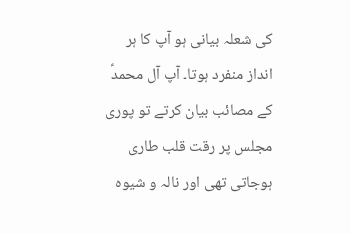کی شعلہ بیانی ہو آپ کا ہر انداز منفرد ہوتا۔ آپ آل محمدؑ کے مصائب بیان کرتے تو پوری مجلس پر رقت قلب طاری ہوجاتی تھی اور نالہ و شیوہ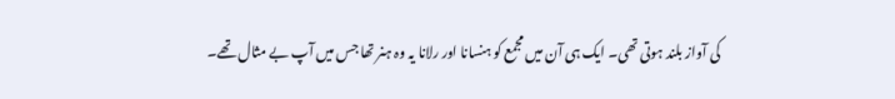کی آواز بلند ہوتی تھی۔ ایک ہی آن میں مجمع کو ہنسانا اور رلانا یہ وہ ہنر تھا جس میں آپ بے مثال تھے۔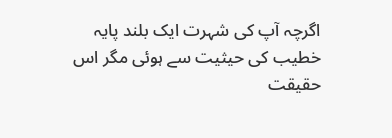اگرچہ آپ کی شہرت ایک بلند پایہ خطیب کی حیثیت سے ہوئی مگر اس حقیقت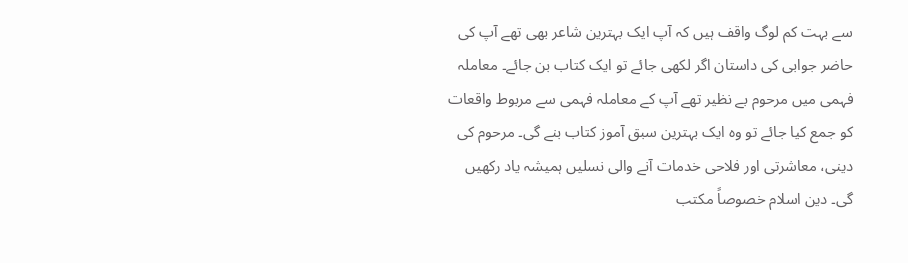سے بہت کم لوگ واقف ہیں کہ آپ ایک بہترین شاعر بھی تھے آپ کی حاضر جوابی کی داستان اگر لکھی جائے تو ایک کتاب بن جائے۔ معاملہ فہمی میں مرحوم بے نظیر تھے آپ کے معاملہ فہمی سے مربوط واقعات کو جمع کیا جائے تو وہ ایک بہترین سبق آموز کتاب بنے گی۔ مرحوم کی دینی، معاشرتی اور فلاحی خدمات آنے والی نسلیں ہمیشہ یاد رکھیں گی۔ دین اسلام خصوصاً مکتب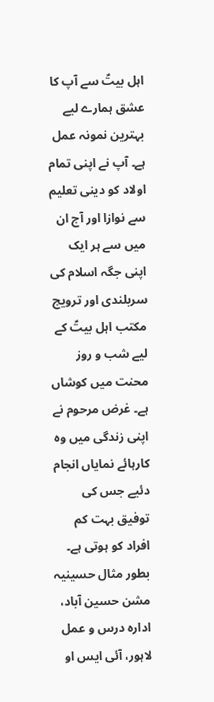اہل بیتؑ سے آپ کا عشق ہمارے لیے بہترین نمونہ عمل ہے۔ آپ نے اپنی تمام اولاد کو دینی تعلیم سے نوازا اور آج ان میں سے ہر ایک اپنی جگہ اسلام کی سربلندی اور ترویج مکتب اہل بیتؑ کے لیے شب و روز محنت میں کوشاں ہے۔ غرض مرحوم نے اپنی زندگی میں وہ کارہائے نمایاں انجام دئیے جس کی توفیق بہت کم افراد کو ہوتی ہے۔ بطور مثال حسینیہ مشن حسین آباد، ادارہ درس و عمل لاہور، آئی ایس او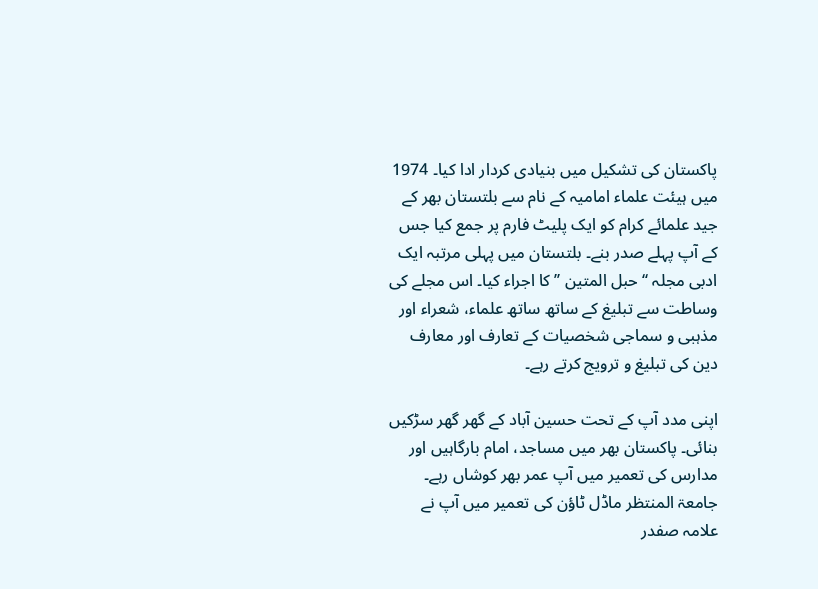پاکستان کی تشکیل میں بنیادی کردار ادا کیا۔ 1974 میں ہیئت علماء امامیہ کے نام سے بلتستان بھر کے جید علمائے کرام کو ایک پلیٹ فارم پر جمع کیا جس کے آپ پہلے صدر بنے۔ بلتستان میں پہلی مرتبہ ایک ادبی مجلہ ‘‘ حبل المتین ’’ کا اجراء کیا۔ اس مجلے کی وساطت سے تبلیغ کے ساتھ ساتھ علماء، شعراء اور مذہبی و سماجی شخصیات کے تعارف اور معارف دین کی تبلیغ و ترویج کرتے رہے۔

اپنی مدد آپ کے تحت حسین آباد کے گھر گھر سڑکیں بنائی۔ پاکستان بھر میں مساجد، امام بارگاہیں اور مدارس کی تعمیر میں آپ عمر بھر کوشاں رہے۔ جامعۃ المنتظر ماڈل ٹاؤن کی تعمیر میں آپ نے علامہ صفدر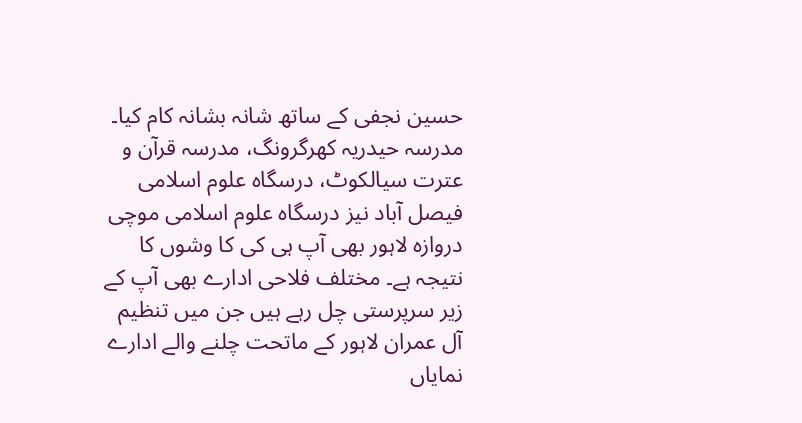حسین نجفی کے ساتھ شانہ بشانہ کام کیا۔ مدرسہ حیدریہ کھرگرونگ، مدرسہ قرآن و عترت سیالکوٹ، درسگاہ علوم اسلامی فیصل آباد نیز درسگاہ علوم اسلامی موچی دروازہ لاہور بھی آپ ہی کی کا وشوں کا نتیجہ ہے۔ مختلف فلاحی ادارے بھی آپ کے زیر سرپرستی چل رہے ہیں جن میں تنظیم آل عمران لاہور کے ماتحت چلنے والے ادارے نمایاں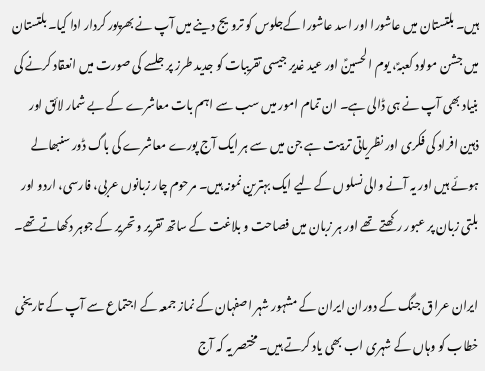ہیں۔ بلتستان میں عاشورا اور اسد عاشورا کےجلوس کو ترویج دینے میں آپ نے بھرپور کردار ادا کیا۔ بلتستان میں جشن مولود کعبہؑ، یوم الحسینؑ اور عید غدیر جیسی تقریبات کو جدید طرز پر جلسے کی صورت میں انعقاد کرنے کی بنیاد بھی آپ نے ہی ڈالی ہے۔ ان تمام امور میں سب سے اہم بات معاشرے کے بے شمار لائق اور ذہین افراد کی فکری اور نظریاتی تربیت ہے جن میں سے ہر ایک آج پورے معاشرے کی باگ ڈور سنبھالے ہوئے ہیں اور یہ آنے والی نسلوں کے لیے ایک بہترین نمونہ ہیں۔ مرحوم چار زبانوں عربی، فارسی، اردو اور بلتی زبان پر عبور رکھتے تھے اور ہر زبان میں فصاحت و بلاغت کے ساتھ تقریر و تحریر کے جوہر دکھاتےتھے۔

ایران عراق جنگ کے دوران ایران کے مشہور شہر اصفہان کے نماز جمعہ کے اجتماع سے آپ کے تاریخی خطاب کو وہاں کے شہری اب بھی یاد کرتے ہیں۔ مختصر یہ کہ آج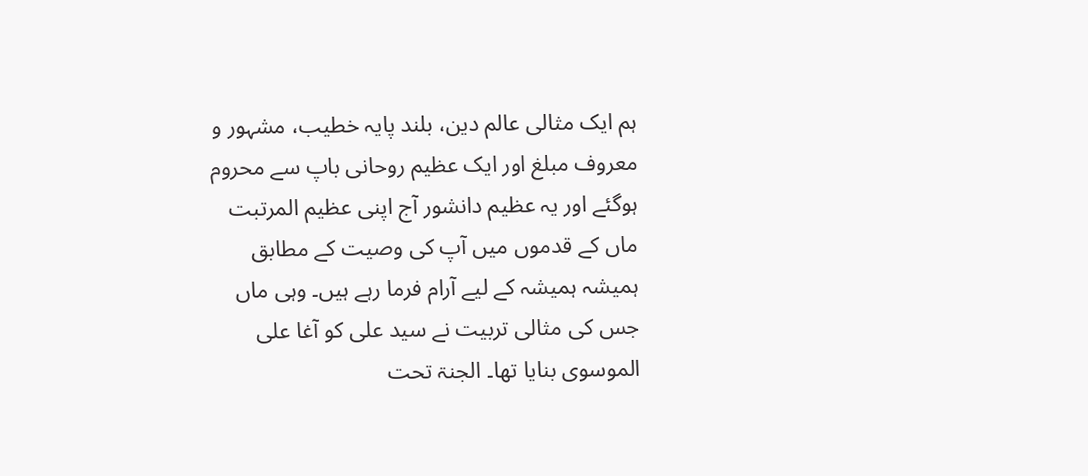ہم ایک مثالی عالم دین، بلند پایہ خطیب، مشہور و معروف مبلغ اور ایک عظیم روحانی باپ سے محروم ہوگئے اور یہ عظیم دانشور آج اپنی عظیم المرتبت ماں کے قدموں میں آپ کی وصیت کے مطابق ہمیشہ ہمیشہ کے لیے آرام فرما رہے ہیں۔ وہی ماں جس کی مثالی تربیت نے سید علی کو آغا علی الموسوی بنایا تھا۔ الجنۃ تحت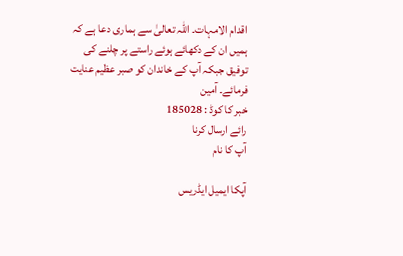اقدام الامہات۔ اللہ تعالیٰ سے ہماری دعا ہے کہ ہمیں ان کے دکھائے ہوئے راستے پر چلنے کی توفیق جبکہ آپ کے خاندان کو صبر عظیم عنایت فرمائے۔ آمین
خبر کا کوڈ : 185028
رائے ارسال کرنا
آپ کا نام

آپکا ایمیل ایڈریس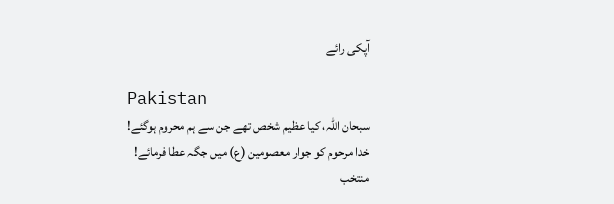آپکی رائے

Pakistan
سبحان اللہ، کیا عظیم شخص تھے جن سے ہم محروم ہوگئے!
خدا مرحوم کو جوار معصومین (ع) میں جگہ عطا فرمائے!
منتخب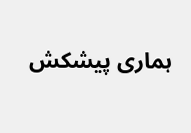ہماری پیشکش